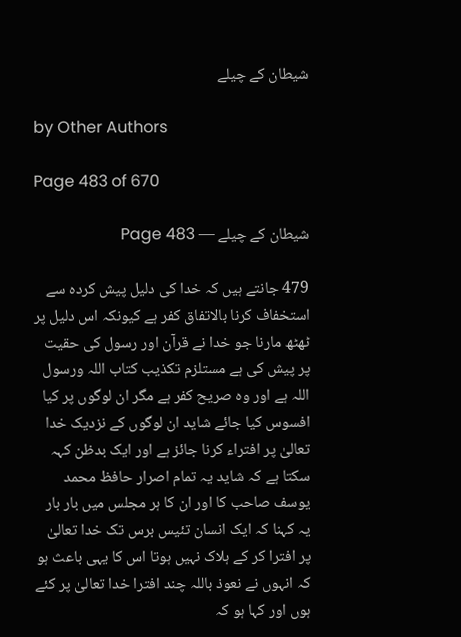شیطان کے چیلے

by Other Authors

Page 483 of 670

شیطان کے چیلے — Page 483

479 جانتے ہیں کہ خدا کی دلیل پیش کردہ سے استخفاف کرنا بالاتفاق کفر ہے کیونکہ اس دلیل پر ٹھٹھ مارنا جو خدا نے قرآن اور رسول کی حقیت پر پیش کی ہے مستلزم تکذیب کتاب اللہ ورسول اللہ ہے اور وہ صریح کفر ہے مگر ان لوگوں پر کیا افسوس کیا جائے شاید ان لوگوں کے نزدیک خدا تعالیٰ پر افتراء کرنا جائز ہے اور ایک بدظن کہہ سکتا ہے کہ شاید یہ تمام اصرار حافظ محمد یوسف صاحب کا اور ان کا ہر مجلس میں بار بار یہ کہنا کہ ایک انسان تئیس برس تک خدا تعالیٰ پر افترا کر کے ہلاک نہیں ہوتا اس کا یہی باعث ہو کہ انہوں نے نعوذ باللہ چند افترا خدا تعالیٰ پر کئے ہوں اور کہا ہو کہ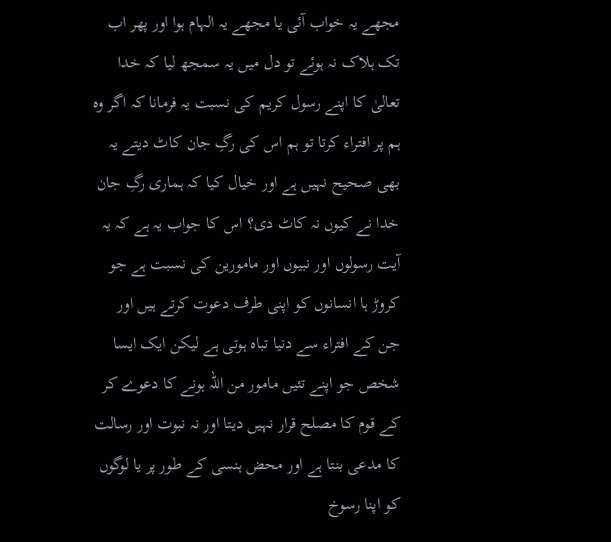مجھے یہ خواب آئی یا مجھے یہ الہام ہوا اور پھر اب تک ہلاک نہ ہوئے تو دل میں یہ سمجھ لیا کہ خدا تعالیٰ کا اپنے رسول کریم کی نسبت یہ فرمانا کہ اگر وہ ہم پر افتراء کرتا تو ہم اس کی رگِ جان کاٹ دیتے یہ بھی صحیح نہیں ہے اور خیال کیا کہ ہماری رگِ جان خدا نے کیوں نہ کاٹ دی؟ اس کا جواب یہ ہے کہ یہ آیت رسولوں اور نبیوں اور مامورین کی نسبت ہے جو کروڑ ہا انسانوں کو اپنی طرف دعوت کرتے ہیں اور جن کے افتراء سے دنیا تباہ ہوتی ہے لیکن ایک ایسا شخص جو اپنے تئیں مامور من اللہ ہونے کا دعوے کر کے قوم کا مصلح قرار نہیں دیتا اور نہ نبوت اور رسالت کا مدعی بنتا ہے اور محض ہنسی کے طور پر یا لوگوں کو اپنا رسوخ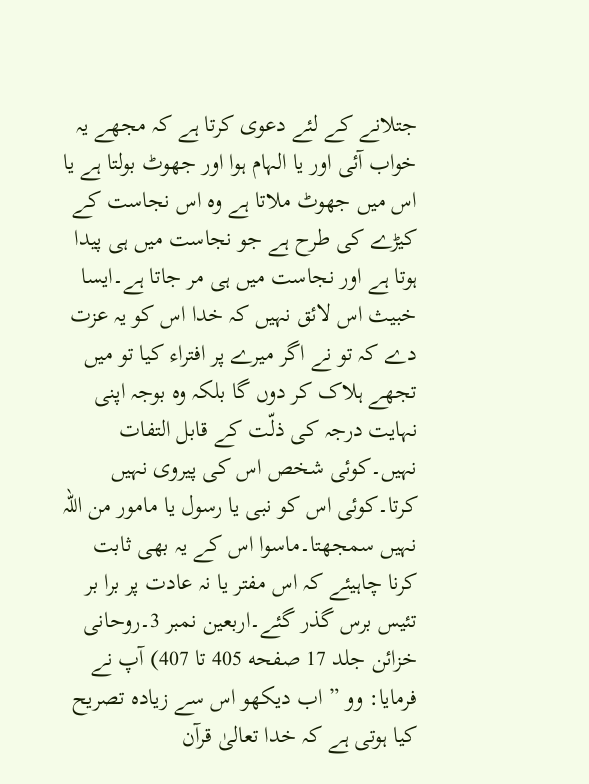جتلانے کے لئے دعوی کرتا ہے کہ مجھے یہ خواب آئی اور یا الہام ہوا اور جھوٹ بولتا ہے یا اس میں جھوٹ ملاتا ہے وہ اس نجاست کے کیڑے کی طرح ہے جو نجاست میں ہی پیدا ہوتا ہے اور نجاست میں ہی مر جاتا ہے۔ایسا خبیث اس لائق نہیں کہ خدا اس کو یہ عزت دے کہ تو نے اگر میرے پر افتراء کیا تو میں تجھے ہلاک کر دوں گا بلکہ وہ بوجہ اپنی نہایت درجہ کی ذلّت کے قابل التفات نہیں۔کوئی شخص اس کی پیروی نہیں کرتا۔کوئی اس کو نبی یا رسول یا مامور من اللہ نہیں سمجھتا۔ماسوا اس کے یہ بھی ثابت کرنا چاہیئے کہ اس مفتر یا نہ عادت پر برا بر تئیس برس گذر گئے۔اربعین نمبر 3۔روحانی خزائن جلد 17 صفحه 405 تا 407) آپ نے فرمایا: وو ” اب دیکھو اس سے زیادہ تصریح کیا ہوتی ہے کہ خدا تعالیٰ قرآن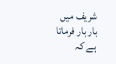شریف میں بار بار فرماتا ہے کہ